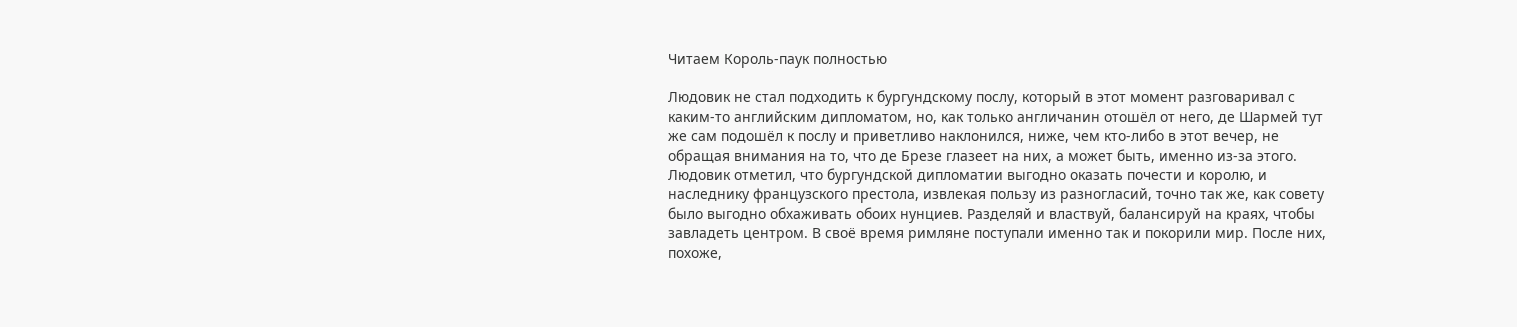Читаем Король-паук полностью

Людовик не стал подходить к бургундскому послу, который в этот момент разговаривал с каким-то английским дипломатом, но, как только англичанин отошёл от него, де Шармей тут же сам подошёл к послу и приветливо наклонился, ниже, чем кто-либо в этот вечер, не обращая внимания на то, что де Брезе глазеет на них, а может быть, именно из-за этого. Людовик отметил, что бургундской дипломатии выгодно оказать почести и королю, и наследнику французского престола, извлекая пользу из разногласий, точно так же, как совету было выгодно обхаживать обоих нунциев. Разделяй и властвуй, балансируй на краях, чтобы завладеть центром. В своё время римляне поступали именно так и покорили мир. После них, похоже,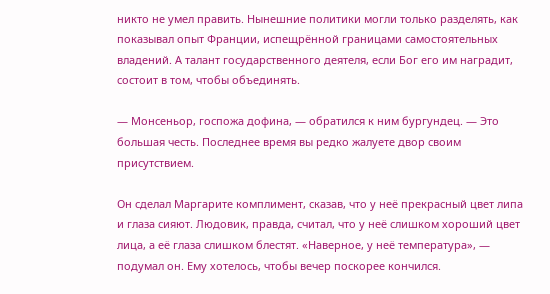никто не умел править. Нынешние политики могли только разделять, как показывал опыт Франции, испещрённой границами самостоятельных владений. А талант государственного деятеля, если Бог его им наградит, состоит в том, чтобы объединять.

— Монсеньор, госпожа дофина, — обратился к ним бургундец. — Это большая честь. Последнее время вы редко жалуете двор своим присутствием.

Он сделал Маргарите комплимент, сказав, что у неё прекрасный цвет липа и глаза сияют. Людовик, правда, считал, что у неё слишком хороший цвет лица, а её глаза слишком блестят. «Наверное, у неё температура», — подумал он. Ему хотелось, чтобы вечер поскорее кончился.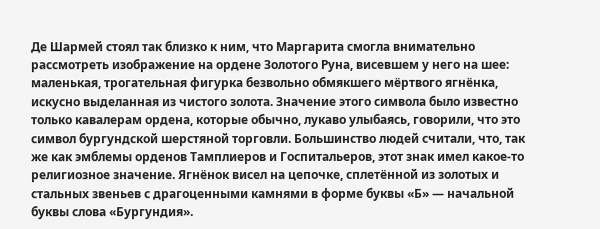Де Шармей стоял так близко к ним, что Маргарита смогла внимательно рассмотреть изображение на ордене Золотого Руна, висевшем у него на шее: маленькая, трогательная фигурка безвольно обмякшего мёртвого ягнёнка, искусно выделанная из чистого золота. Значение этого символа было известно только кавалерам ордена, которые обычно, лукаво улыбаясь, говорили, что это символ бургундской шерстяной торговли. Большинство людей считали, что, так же как эмблемы орденов Тамплиеров и Госпитальеров, этот знак имел какое-то религиозное значение. Ягнёнок висел на цепочке, сплетённой из золотых и стальных звеньев с драгоценными камнями в форме буквы «Б» — начальной буквы слова «Бургундия».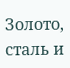Золото, сталь и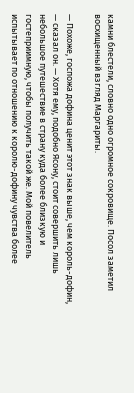камни блестели, словно одно огромное сокровище. Посол заметил восхищенный взгляд Маргариты.

— Похоже, госпожа дофина ценит этот знак выше, чем король-дофин, — сказал он. — Хотя ему, подобно Ясону, стоит совершить лишь небольшое путешествие в страну куда более близкую и гостеприимную, чтобы получить такой же. Мой повелитель испытывает по отношению к королю-дофину чувства более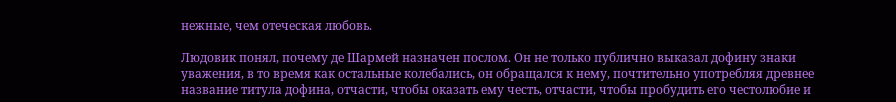нежные, чем отеческая любовь.

Людовик понял, почему де Шармей назначен послом. Он не только публично выказал дофину знаки уважения, в то время как остальные колебались, он обращался к нему, почтительно употребляя древнее название титула дофина, отчасти, чтобы оказать ему честь, отчасти, чтобы пробудить его честолюбие и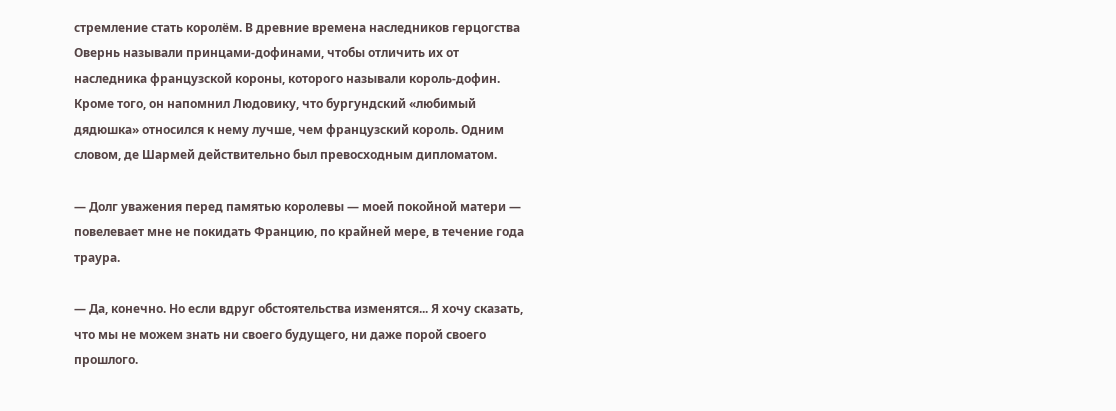стремление стать королём. В древние времена наследников герцогства Овернь называли принцами-дофинами, чтобы отличить их от наследника французской короны, которого называли король-дофин. Кроме того, он напомнил Людовику, что бургундский «любимый дядюшка» относился к нему лучше, чем французский король. Одним словом, де Шармей действительно был превосходным дипломатом.

— Долг уважения перед памятью королевы — моей покойной матери — повелевает мне не покидать Францию, по крайней мере, в течение года траура.

— Да, конечно. Но если вдруг обстоятельства изменятся... Я хочу сказать, что мы не можем знать ни своего будущего, ни даже порой своего прошлого.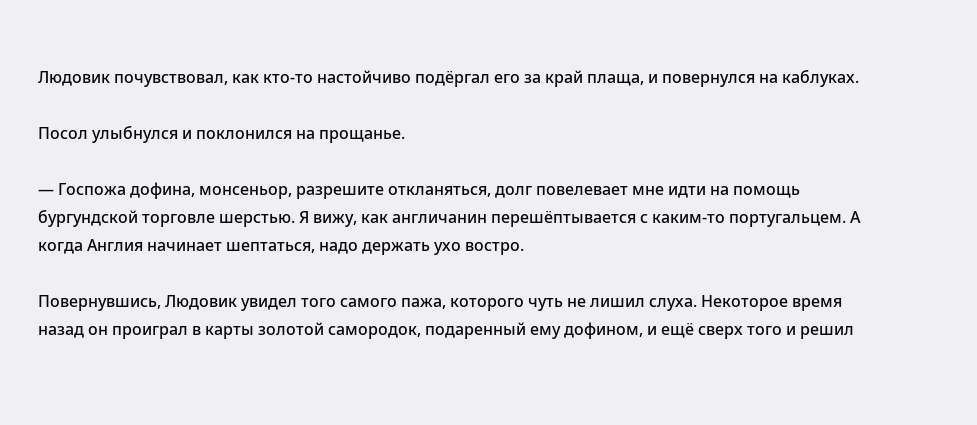Людовик почувствовал, как кто-то настойчиво подёргал его за край плаща, и повернулся на каблуках.

Посол улыбнулся и поклонился на прощанье.

— Госпожа дофина, монсеньор, разрешите откланяться, долг повелевает мне идти на помощь бургундской торговле шерстью. Я вижу, как англичанин перешёптывается с каким-то португальцем. А когда Англия начинает шептаться, надо держать ухо востро.

Повернувшись, Людовик увидел того самого пажа, которого чуть не лишил слуха. Некоторое время назад он проиграл в карты золотой самородок, подаренный ему дофином, и ещё сверх того и решил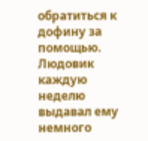обратиться к дофину за помощью. Людовик каждую неделю выдавал ему немного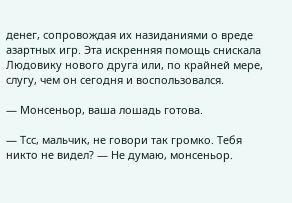денег, сопровождая их назиданиями о вреде азартных игр. Эта искренняя помощь снискала Людовику нового друга или, по крайней мере, слугу, чем он сегодня и воспользовался.

— Монсеньор, ваша лошадь готова.

— Тсс, мальчик, не говори так громко. Тебя никто не видел? — Не думаю, монсеньор.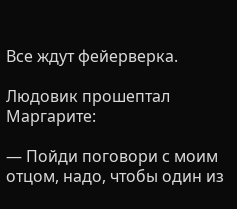Все ждут фейерверка.

Людовик прошептал Маргарите:

— Пойди поговори с моим отцом, надо, чтобы один из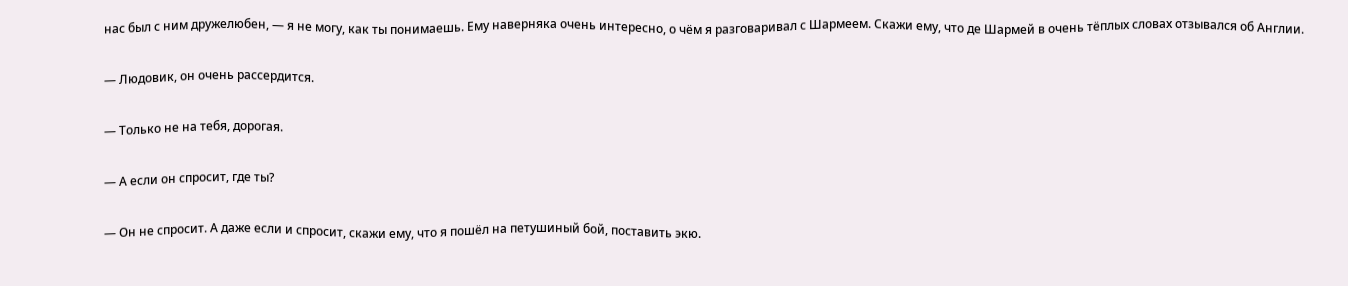нас был с ним дружелюбен, — я не могу, как ты понимаешь. Ему наверняка очень интересно, о чём я разговаривал с Шармеем. Скажи ему, что де Шармей в очень тёплых словах отзывался об Англии.

— Людовик, он очень рассердится.

— Только не на тебя, дорогая.

— А если он спросит, где ты?

— Он не спросит. А даже если и спросит, скажи ему, что я пошёл на петушиный бой, поставить экю.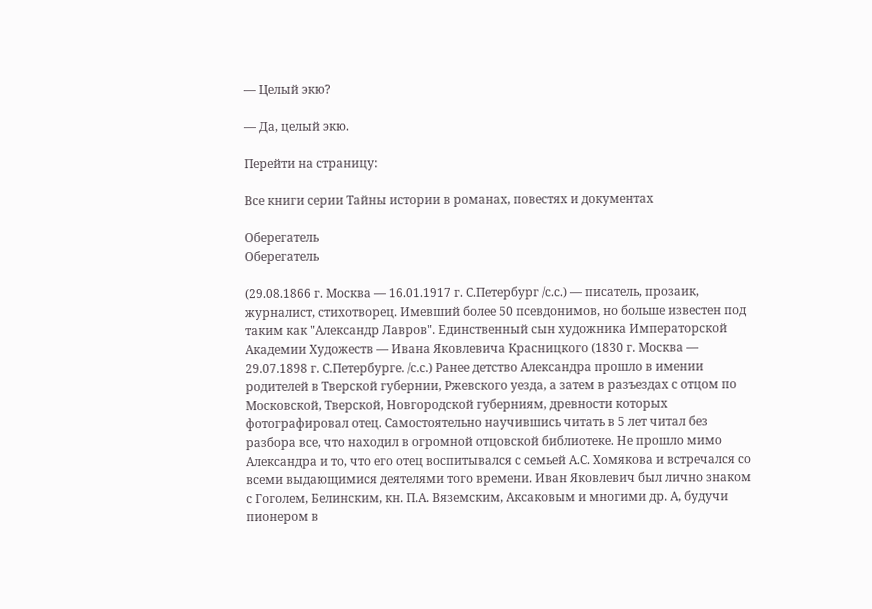— Целый экю?

— Да, целый экю.

Перейти на страницу:

Все книги серии Тайны истории в романах, повестях и документах

Оберегатель
Оберегатель

(29.08.1866 г. Москва — 16.01.1917 г. С.Петербург /с.с.) — писатель, прозаик, журналист, стихотворец. Имевший более 50 псевдонимов, но больше известен под таким как "Александр Лавров". Единственный сын художника Императорской Академии Художеств — Ивана Яковлевича Красницкого (1830 г. Москва — 29.07.1898 г. С.Петербурге. /с.с.) Ранее детство Александра прошло в имении родителей в Тверской губернии, Ржевского уезда, а затем в разъездах с отцом по Московской, Тверской, Новгородской губерниям, древности которых фотографировал отец. Самостоятельно научившись читать в 5 лет читал без разбора все, что находил в огромной отцовской библиотеке. Не прошло мимо Александра и то, что его отец воспитывался с семьей А.С. Хомякова и встречался со всеми выдающимися деятелями того времени. Иван Яковлевич был лично знаком с Гоголем, Белинским, кн. П.А. Вяземским, Аксаковым и многими др. А, будучи пионером в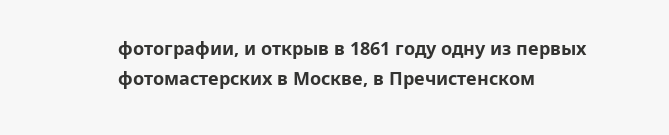фотографии, и открыв в 1861 году одну из первых фотомастерских в Москве, в Пречистенском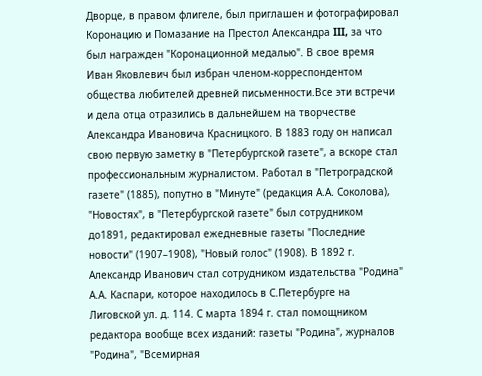Дворце, в правом флигеле, был приглашен и фотографировал Коронацию и Помазание на Престол Александра III, за что был награжден "Коронационной медалью". В свое время Иван Яковлевич был избран членом-корреспондентом общества любителей древней письменности.Все эти встречи и дела отца отразились в дальнейшем на творчестве Александра Ивановича Красницкого. В 1883 году он написал свою первую заметку в "Петербургской газете", а вскоре стал профессиональным журналистом. Работал в "Петроградской газете" (1885), попутно в "Минуте" (редакция А.А. Соколова), "Новостях", в "Петербургской газете" был сотрудником до1891, редактировал ежедневные газеты "Последние новости" (1907–1908), "Новый голос" (1908). В 1892 г. Александр Иванович стал сотрудником издательства "Родина" А.А. Каспари, которое находилось в С.Петербурге на Лиговской ул. д. 114. С марта 1894 г. стал помощником редактора вообще всех изданий: газеты "Родина", журналов "Родина", "Всемирная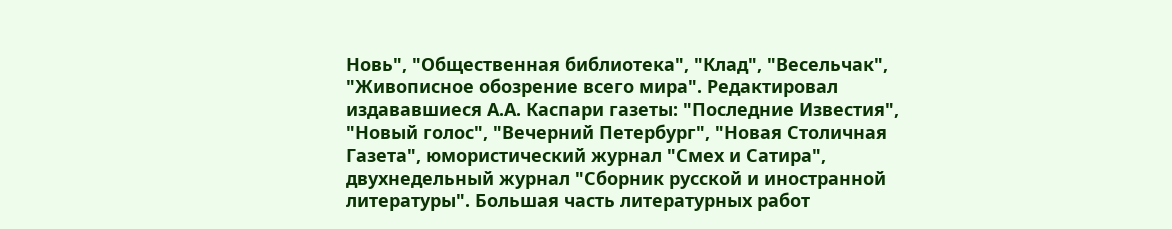Новь", "Общественная библиотека", "Клад", "Весельчак", "Живописное обозрение всего мира". Редактировал издававшиеся А.А. Каспари газеты: "Последние Известия", "Новый голос", "Вечерний Петербург", "Новая Столичная Газета", юмористический журнал "Смех и Сатира", двухнедельный журнал "Сборник русской и иностранной литературы". Большая часть литературных работ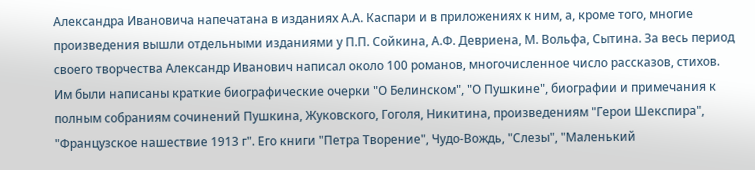Александра Ивановича напечатана в изданиях А.А. Каспари и в приложениях к ним, а, кроме того, многие произведения вышли отдельными изданиями у П.П. Сойкина, А.Ф. Девриена, М. Вольфа, Сытина. За весь период своего творчества Александр Иванович написал около 100 романов, многочисленное число рассказов, стихов. Им были написаны краткие биографические очерки "О Белинском", "О Пушкине", биографии и примечания к полным собраниям сочинений Пушкина, Жуковского, Гоголя, Никитина, произведениям "Герои Шекспира", "Французское нашествие 1913 г". Его книги "Петра Творение", Чудо-Вождь, "Слезы", "Маленький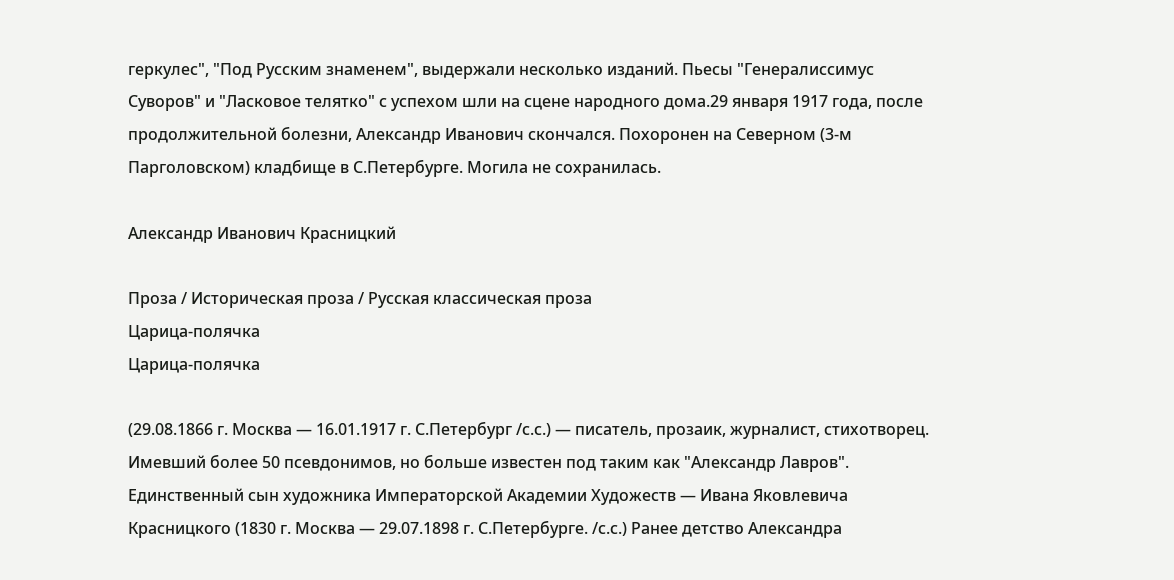геркулес", "Под Русским знаменем", выдержали несколько изданий. Пьесы "Генералиссимус Суворов" и "Ласковое телятко" с успехом шли на сцене народного дома.29 января 1917 года, после продолжительной болезни, Александр Иванович скончался. Похоронен на Северном (3-м Парголовском) кладбище в С.Петербурге. Могила не сохранилась.

Александр Иванович Красницкий

Проза / Историческая проза / Русская классическая проза
Царица-полячка
Царица-полячка

(29.08.1866 г. Москва — 16.01.1917 г. С.Петербург /с.с.) — писатель, прозаик, журналист, стихотворец. Имевший более 50 псевдонимов, но больше известен под таким как "Александр Лавров". Единственный сын художника Императорской Академии Художеств — Ивана Яковлевича Красницкого (1830 г. Москва — 29.07.1898 г. С.Петербурге. /с.с.) Ранее детство Александра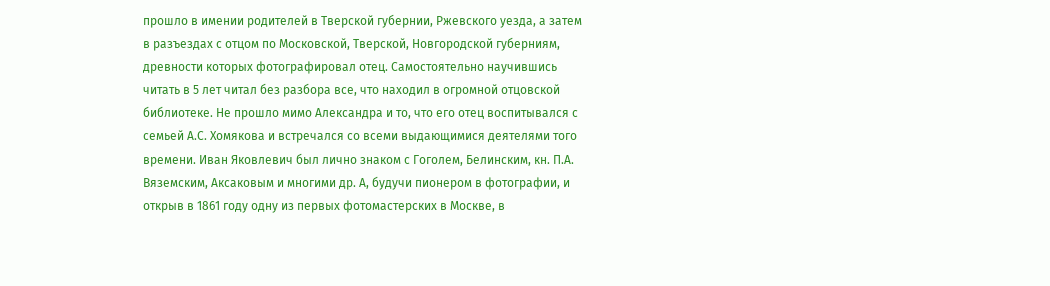прошло в имении родителей в Тверской губернии, Ржевского уезда, а затем в разъездах с отцом по Московской, Тверской, Новгородской губерниям, древности которых фотографировал отец. Самостоятельно научившись читать в 5 лет читал без разбора все, что находил в огромной отцовской библиотеке. Не прошло мимо Александра и то, что его отец воспитывался с семьей А.С. Хомякова и встречался со всеми выдающимися деятелями того времени. Иван Яковлевич был лично знаком с Гоголем, Белинским, кн. П.А. Вяземским, Аксаковым и многими др. А, будучи пионером в фотографии, и открыв в 1861 году одну из первых фотомастерских в Москве, в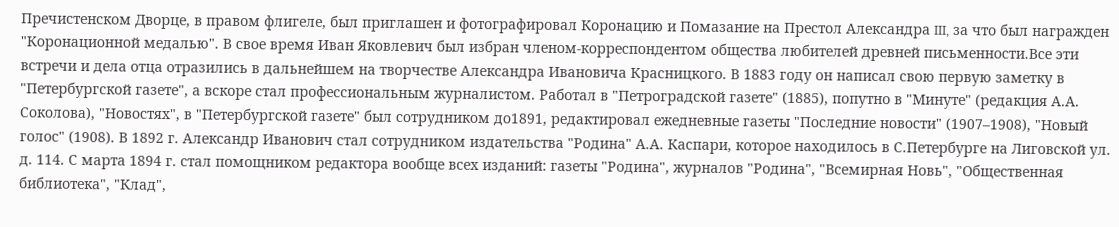Пречистенском Дворце, в правом флигеле, был приглашен и фотографировал Коронацию и Помазание на Престол Александра III, за что был награжден "Коронационной медалью". В свое время Иван Яковлевич был избран членом-корреспондентом общества любителей древней письменности.Все эти встречи и дела отца отразились в дальнейшем на творчестве Александра Ивановича Красницкого. В 1883 году он написал свою первую заметку в "Петербургской газете", а вскоре стал профессиональным журналистом. Работал в "Петроградской газете" (1885), попутно в "Минуте" (редакция А.А. Соколова), "Новостях", в "Петербургской газете" был сотрудником до1891, редактировал ежедневные газеты "Последние новости" (1907–1908), "Новый голос" (1908). В 1892 г. Александр Иванович стал сотрудником издательства "Родина" А.А. Каспари, которое находилось в С.Петербурге на Лиговской ул. д. 114. С марта 1894 г. стал помощником редактора вообще всех изданий: газеты "Родина", журналов "Родина", "Всемирная Новь", "Общественная библиотека", "Клад",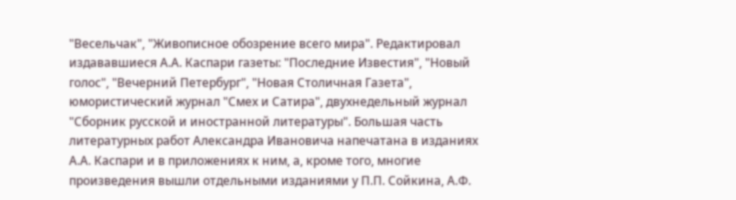"Весельчак", "Живописное обозрение всего мира". Редактировал издававшиеся А.А. Каспари газеты: "Последние Известия", "Новый голос", "Вечерний Петербург", "Новая Столичная Газета", юмористический журнал "Смех и Сатира", двухнедельный журнал "Сборник русской и иностранной литературы". Большая часть литературных работ Александра Ивановича напечатана в изданиях А.А. Каспари и в приложениях к ним, а, кроме того, многие произведения вышли отдельными изданиями у П.П. Сойкина, А.Ф.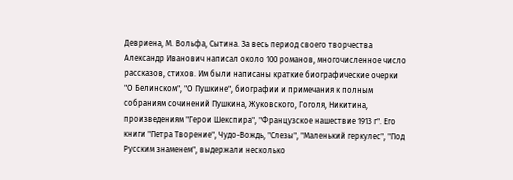Девриена, М. Вольфа, Сытина. За весь период своего творчества Александр Иванович написал около 100 романов, многочисленное число рассказов, стихов. Им были написаны краткие биографические очерки "О Белинском", "О Пушкине", биографии и примечания к полным собраниям сочинений Пушкина, Жуковского, Гоголя, Никитина, произведениям "Герои Шекспира", "Французское нашествие 1913 г". Его книги "Петра Творение", Чудо-Вождь, "Слезы", "Маленький геркулес", "Под Русским знаменем", выдержали несколько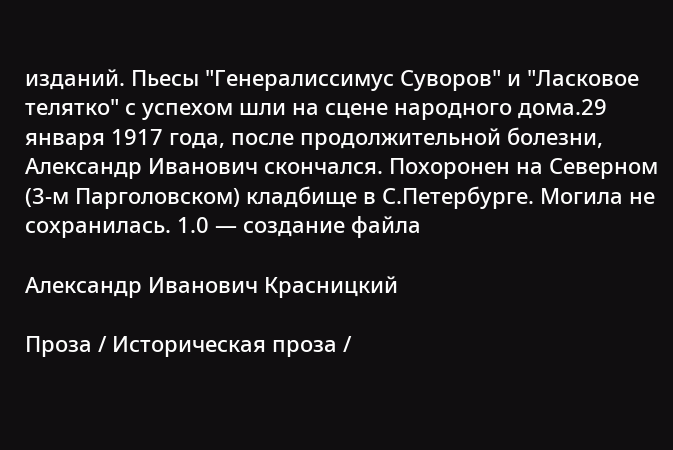изданий. Пьесы "Генералиссимус Суворов" и "Ласковое телятко" с успехом шли на сцене народного дома.29 января 1917 года, после продолжительной болезни, Александр Иванович скончался. Похоронен на Северном (3-м Парголовском) кладбище в С.Петербурге. Могила не сохранилась. 1.0 — создание файла

Александр Иванович Красницкий

Проза / Историческая проза /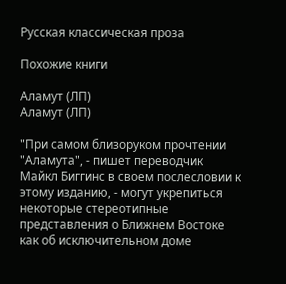Русская классическая проза

Похожие книги

Аламут (ЛП)
Аламут (ЛП)

"При самом близоруком прочтении "Аламута", - пишет переводчик Майкл Биггинс в своем послесловии к этому изданию, - могут укрепиться некоторые стереотипные представления о Ближнем Востоке как об исключительном доме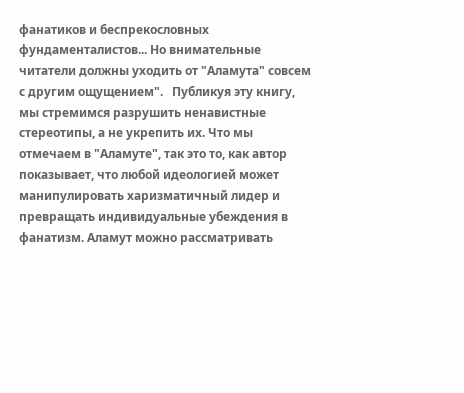фанатиков и беспрекословных фундаменталистов... Но внимательные читатели должны уходить от "Аламута" совсем с другим ощущением".   Публикуя эту книгу, мы стремимся разрушить ненавистные стереотипы, а не укрепить их. Что мы отмечаем в "Аламуте", так это то, как автор показывает, что любой идеологией может манипулировать харизматичный лидер и превращать индивидуальные убеждения в фанатизм. Аламут можно рассматривать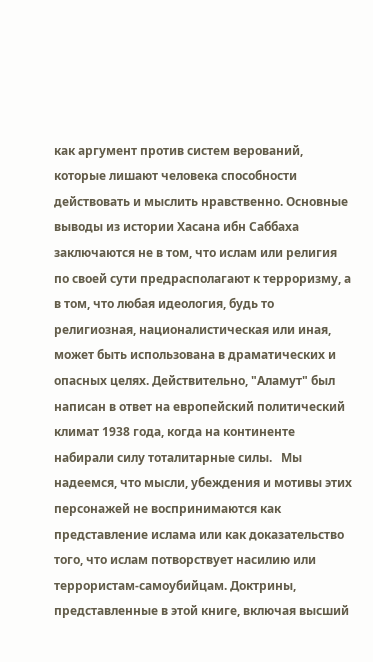как аргумент против систем верований, которые лишают человека способности действовать и мыслить нравственно. Основные выводы из истории Хасана ибн Саббаха заключаются не в том, что ислам или религия по своей сути предрасполагают к терроризму, а в том, что любая идеология, будь то религиозная, националистическая или иная, может быть использована в драматических и опасных целях. Действительно, "Аламут" был написан в ответ на европейский политический климат 1938 года, когда на континенте набирали силу тоталитарные силы.   Мы надеемся, что мысли, убеждения и мотивы этих персонажей не воспринимаются как представление ислама или как доказательство того, что ислам потворствует насилию или террористам-самоубийцам. Доктрины, представленные в этой книге, включая высший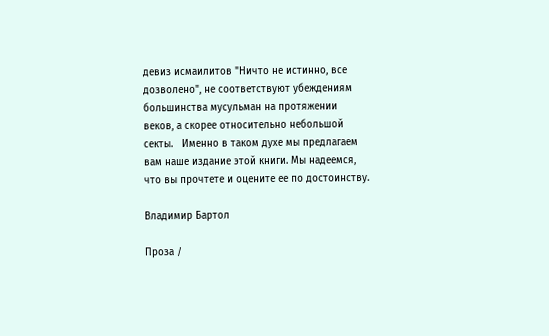девиз исмаилитов "Ничто не истинно, все дозволено", не соответствуют убеждениям большинства мусульман на протяжении веков, а скорее относительно небольшой секты.   Именно в таком духе мы предлагаем вам наше издание этой книги. Мы надеемся, что вы прочтете и оцените ее по достоинству.

Владимир Бартол

Проза /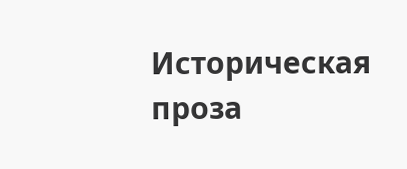Историческая проза